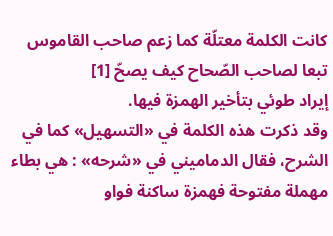كانت الكلمة معتلّة كما زعم صاحب القاموس تبعا لصاحب الصّحاح كيف يصحّ [1]
إيراد طوئي بتأخير الهمزة فيها.
وقد ذكرت هذه الكلمة في «التسهيل» كما في الشرح، فقال الدماميني في «شرحه» : هي بطاء مهملة مفتوحة فهمزة ساكنة فواو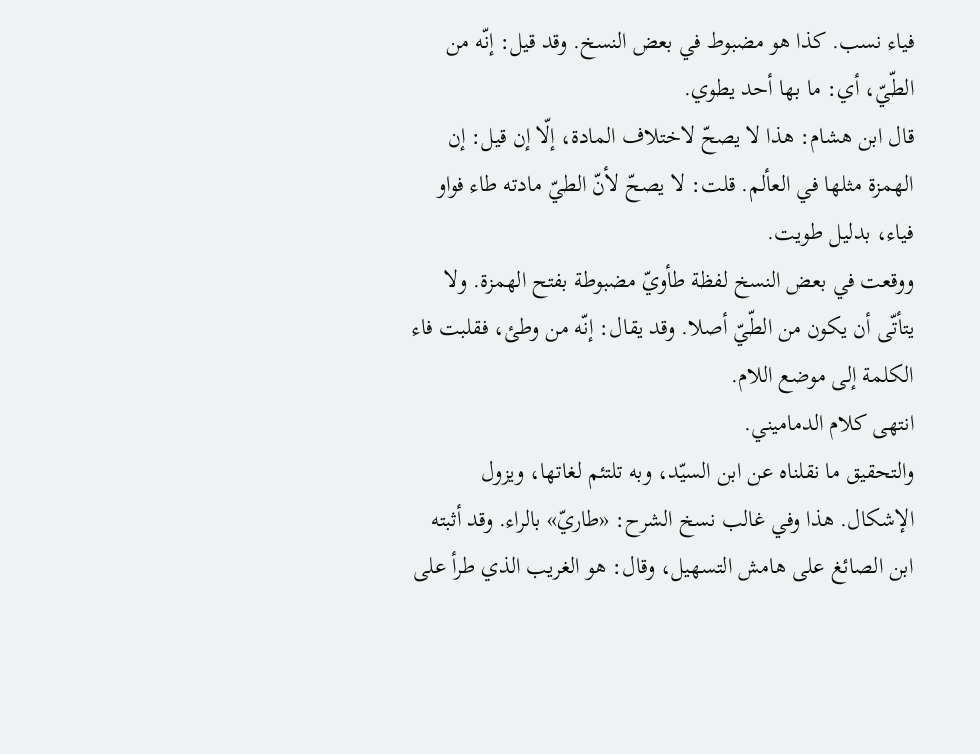فياء نسب. كذا هو مضبوط في بعض النسخ. وقد قيل: إنّه من الطّيّ، أي: ما بها أحد يطوي.
قال ابن هشام: هذا لا يصحّ لاختلاف المادة، إلّا إن قيل: إن الهمزة مثلها في العألم. قلت: لا يصحّ لأنّ الطيّ مادته طاء فواو فياء، بدليل طويت.
ووقعت في بعض النسخ لفظة طأويّ مضبوطة بفتح الهمزة. ولا يتأتّى أن يكون من الطّيّ أصلا. وقد يقال: إنّه من وطئ، فقلبت فاء الكلمة إلى موضع اللام.
انتهى كلام الدماميني.
والتحقيق ما نقلناه عن ابن السيّد، وبه تلتئم لغاتها، ويزول الإشكال. هذا وفي غالب نسخ الشرح: «طاريّ» بالراء. وقد أثبته ابن الصائغ على هامش التسهيل، وقال: هو الغريب الذي طرأ على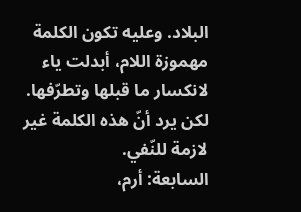البلاد. وعليه تكون الكلمة مهموزة اللام، أبدلت ياء لانكسار ما قبلها وتطرّفها. لكن يرد أنّ هذه الكلمة غير لازمة للنّفي.
السابعة: أرم،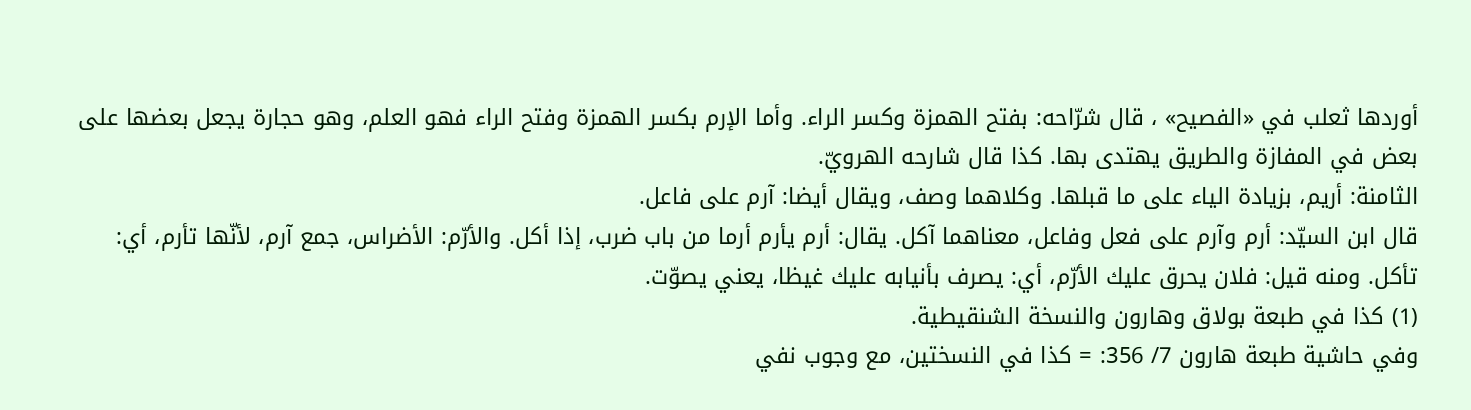أوردها ثعلب في «الفصيح» ، قال شرّاحه: بفتح الهمزة وكسر الراء. وأما الإرم بكسر الهمزة وفتح الراء فهو العلم، وهو حجارة يجعل بعضها على بعض في المفازة والطريق يهتدى بها. كذا قال شارحه الهرويّ.
الثامنة: أريم، بزيادة الياء على ما قبلها. وكلاهما وصف، ويقال أيضا: آرم على فاعل.
قال ابن السيّد: أرم وآرم على فعل وفاعل، معناهما آكل. يقال: أرم يأرم أرما من باب ضرب، إذا أكل. والأرّم: الأضراس، جمع آرم، لأنّها تأرم، أي:
تأكل. ومنه قيل: فلان يحرق عليك الأرّم، أي: يصرف بأنيابه عليك غيظا، يعني يصوّت.
(1) كذا في طبعة بولاق وهارون والنسخة الشنقيطية.
وفي حاشية طبعة هارون 7/ 356: = كذا في النسختين، مع وجوب نفي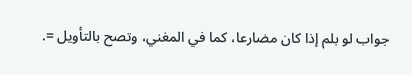جواب لو بلم إذا كان مضارعا، كما في المغني، وتصح بالتأويل =.